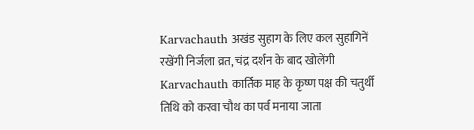Karvachauth अखंड सुहाग के लिए कल सुहागिनें रखेंगी निर्जला व्रत, चंद्र दर्शन के बाद खोलेंगी
Karvachauth कार्तिक माह के कृष्ण पक्ष की चतुर्थी तिथि को करवा चौथ का पर्व मनाया जाता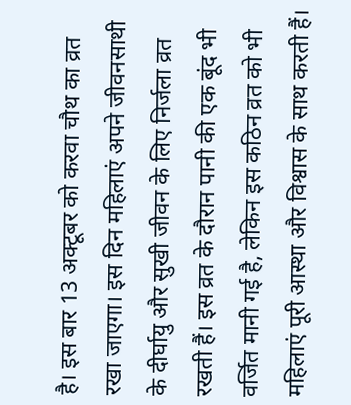है। इस बार 13 अक्टूबर को करवा चौथ का व्रत रखा जाएगा। इस दिन महिलाएं अपने जीवनसाथी के दीर्घायु और सुखी जीवन के लिए निर्जला व्रत रखती हैं। इस व्रत के दौरान पानी की एक बूंद भी वर्जित मानी गई है, लेकिन इस कठिन व्रत को भी महिलाएं पूरी आस्था और विश्वास के साथ करती हैं।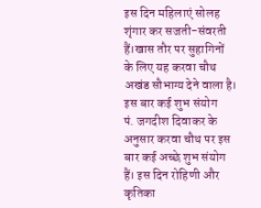इस दिन महिलाएं सोलह शृंगार कर सजती-संवरती हैं।खास तौर पर सुहागिनों के लिए यह करवा चौथ अखंड सौभाग्य देने वाला है।
इस बार कई शुभ संयोग
पं. जगदीश दिवाकर के अनुसार करवा चौथ पर इस बार कई अच्छे शुभ संयोग हैं। इस दिन रोहिणी और कृतिका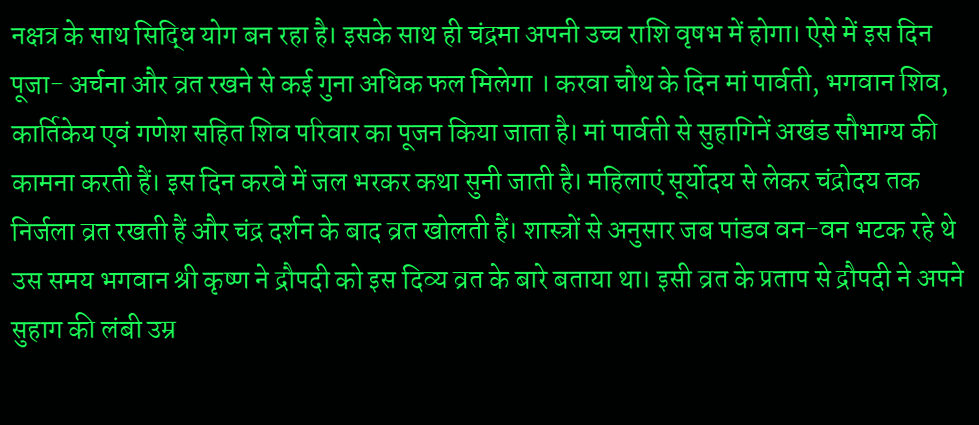नक्षत्र के साथ सिद्धि योग बन रहा है। इसके साथ ही चंद्रमा अपनी उच्च राशि वृषभ में होगा। ऐसे में इस दिन पूजा- अर्चना और व्रत रखने से कई गुना अधिक फल मिलेगा । करवा चौथ के दिन मां पार्वती, भगवान शिव, कार्तिकेय एवं गणेश सहित शिव परिवार का पूजन किया जाता है। मां पार्वती से सुहागिनें अखंड सौभाग्य की कामना करती हैं। इस दिन करवे में जल भरकर कथा सुनी जाती है। महिलाएं सूर्योदय से लेकर चंद्रोदय तक निर्जला व्रत रखती हैं और चंद्र दर्शन के बाद व्रत खोलती हैं। शास्त्रों से अनुसार जब पांडव वन-वन भटक रहे थे उस समय भगवान श्री कृष्ण ने द्रौपदी को इस दिव्य व्रत के बारे बताया था। इसी व्रत के प्रताप से द्रौपदी ने अपने सुहाग की लंबी उम्र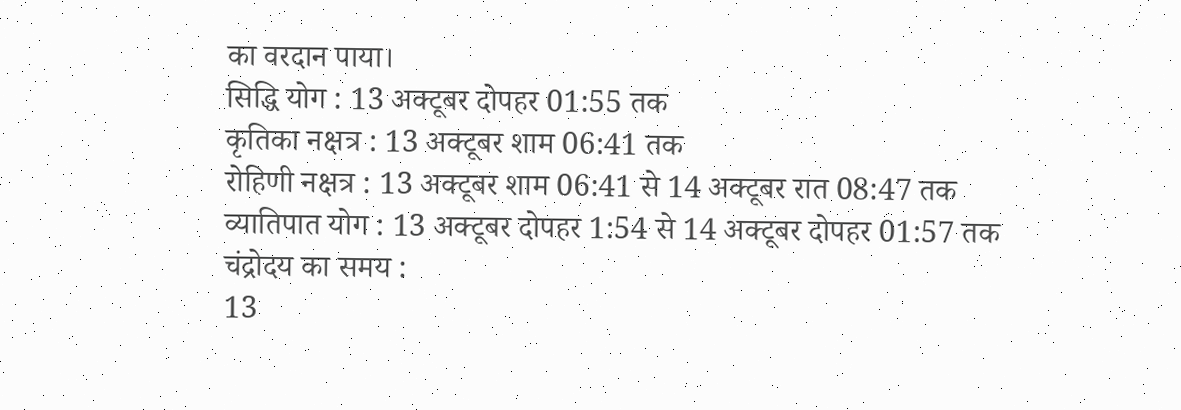का वरदान पाया।
सिद्धि योग : 13 अक्टूबर दोपहर 01:55 तक
कृतिका नक्षत्र : 13 अक्टूबर शाम 06:41 तक
रोहिणी नक्षत्र : 13 अक्टूबर शाम 06:41 से 14 अक्टूबर रात 08:47 तक
व्यातिपात योग : 13 अक्टूबर दोपहर 1:54 से 14 अक्टूबर दोपहर 01:57 तक
चंद्रोदय का समय :
13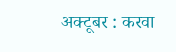अक्टूबर : करवा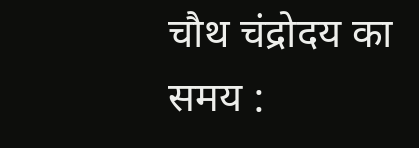चौथ चंद्रोदय का समय :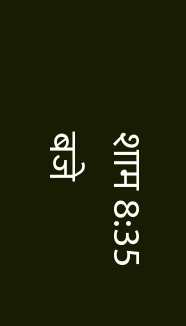शाम 8:35 बजे